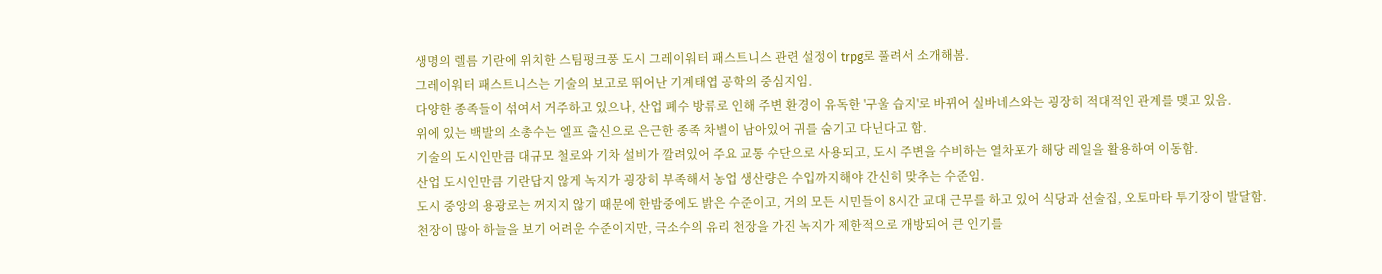생명의 렐름 기란에 위치한 스팀펑크풍 도시 그레이워터 패스트니스 관련 설정이 trpg로 풀려서 소개해봄.
그레이워터 패스트니스는 기술의 보고로 뛰어난 기계태엽 공학의 중심지임.
다양한 종족들이 섞여서 거주하고 있으나, 산업 폐수 방류로 인해 주변 환경이 유독한 '구울 습지'로 바뀌어 실바네스와는 굉장히 적대적인 관계를 맺고 있음.
위에 있는 백발의 소총수는 엘프 출신으로 은근한 종족 차별이 남아있어 귀를 숨기고 다닌다고 함.
기술의 도시인만큼 대규모 철로와 기차 설비가 깔려있어 주요 교통 수단으로 사용되고, 도시 주변을 수비하는 열차포가 해당 레일을 활용하여 이동함.
산업 도시인만큼 기란답지 않게 녹지가 굉장히 부족해서 농업 생산량은 수입까지해야 간신히 맞추는 수준임.
도시 중앙의 용광로는 꺼지지 않기 때문에 한밤중에도 밝은 수준이고, 거의 모든 시민들이 8시간 교대 근무를 하고 있어 식당과 선술집, 오토마타 투기장이 발달함.
천장이 많아 하늘을 보기 어려운 수준이지만, 극소수의 유리 천장을 가진 녹지가 제한적으로 개방되어 큰 인기를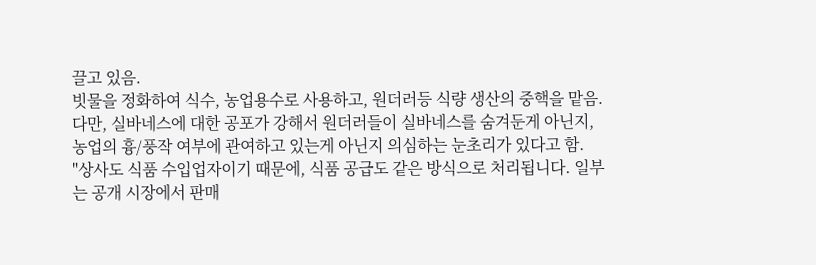끌고 있음.
빗물을 정화하여 식수, 농업용수로 사용하고, 원더러등 식량 생산의 중핵을 맡음.
다만, 실바네스에 대한 공포가 강해서 원더러들이 실바네스를 숨겨둔게 아닌지, 농업의 흉/풍작 여부에 관여하고 있는게 아닌지 의심하는 눈초리가 있다고 함.
"상사도 식품 수입업자이기 때문에, 식품 공급도 같은 방식으로 처리됩니다. 일부는 공개 시장에서 판매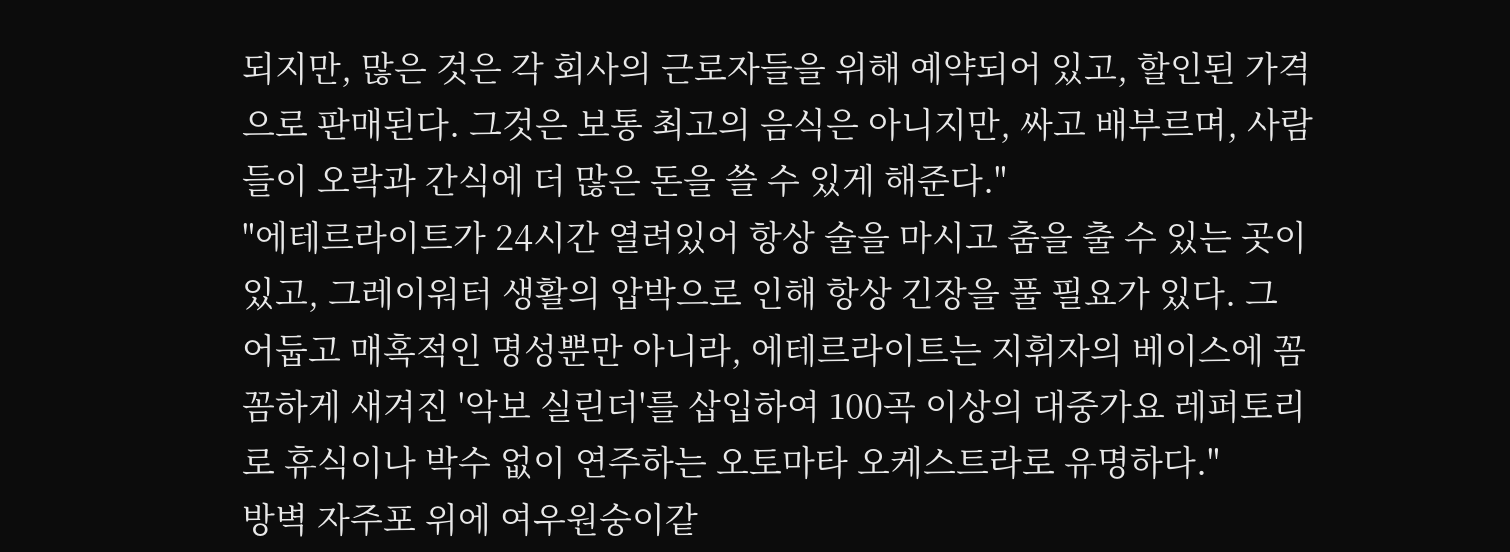되지만, 많은 것은 각 회사의 근로자들을 위해 예약되어 있고, 할인된 가격으로 판매된다. 그것은 보통 최고의 음식은 아니지만, 싸고 배부르며, 사람들이 오락과 간식에 더 많은 돈을 쓸 수 있게 해준다."
"에테르라이트가 24시간 열려있어 항상 술을 마시고 춤을 출 수 있는 곳이 있고, 그레이워터 생활의 압박으로 인해 항상 긴장을 풀 필요가 있다. 그 어둡고 매혹적인 명성뿐만 아니라, 에테르라이트는 지휘자의 베이스에 꼼꼼하게 새겨진 '악보 실린더'를 삽입하여 100곡 이상의 대중가요 레퍼토리로 휴식이나 박수 없이 연주하는 오토마타 오케스트라로 유명하다."
방벽 자주포 위에 여우원숭이같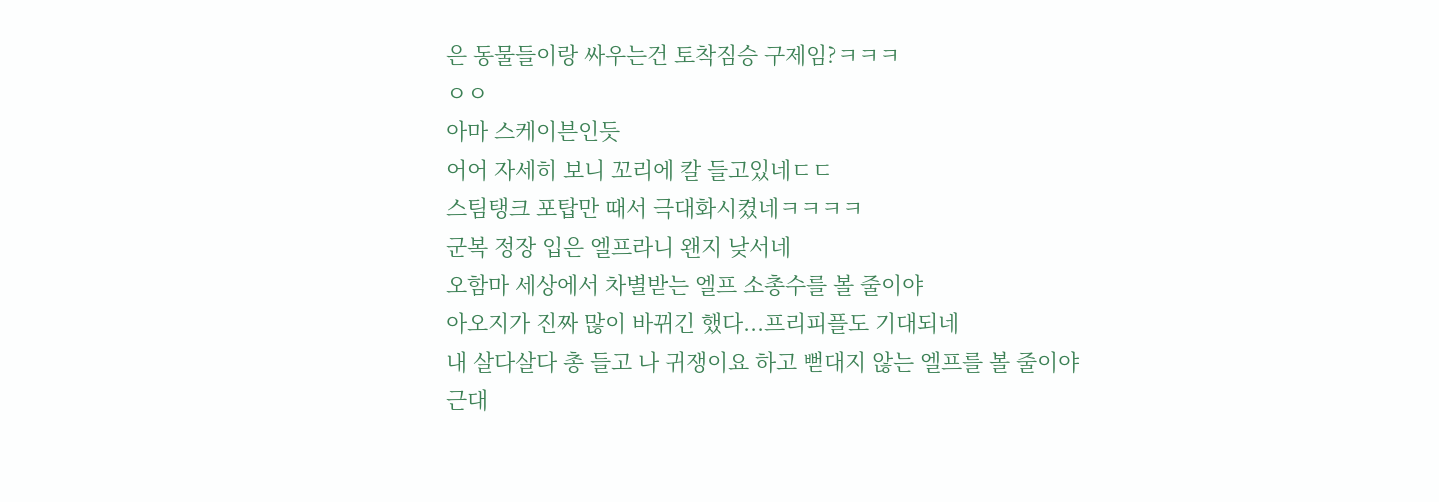은 동물들이랑 싸우는건 토착짐승 구제임?ㅋㅋㅋ
ㅇㅇ
아마 스케이븐인듯
어어 자세히 보니 꼬리에 칼 들고있네ㄷㄷ
스팀탱크 포탑만 때서 극대화시켰네ㅋㅋㅋㅋ
군복 정장 입은 엘프라니 왠지 낮서네
오함마 세상에서 차별받는 엘프 소총수를 볼 줄이야
아오지가 진짜 많이 바뀌긴 했다...프리피플도 기대되네
내 살다살다 총 들고 나 귀쟁이요 하고 뻗대지 않는 엘프를 볼 줄이야
근대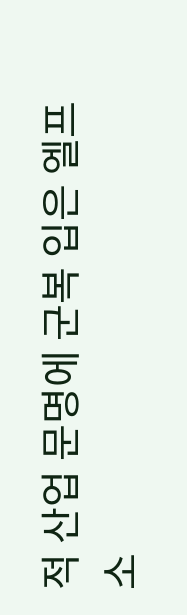적 산업 문명에 군복 입은 엘프 소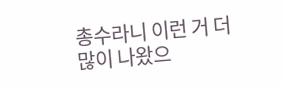총수라니 이런 거 더 많이 나왔으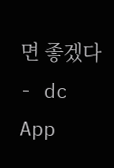면 좋겠다 - dc App